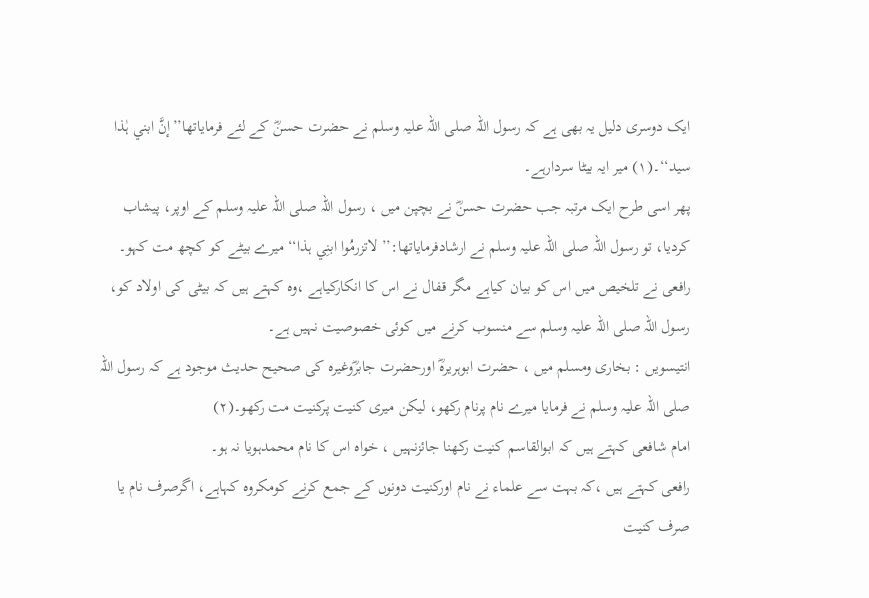ایک دوسری دلیل یہ بھی ہے کہ رسول اللہ صلی اللہ علیہ وسلم نے حضرت حسنؓ کے لئے فرمایاتھا’’إنَّ ابني ہٰذا سید‘‘۔(۱) میر ایہ بیٹا سردارہے۔
پھر اسی طرح ایک مرتبہ جب حضرت حسنؓ نے بچپن میں ، رسول اللہ صلی اللہ علیہ وسلم کے اوپر، پیشاب کردیا، تو رسول اللہ صلی اللہ علیہ وسلم نے ارشادفرمایاتھا:’’ لاتزرمُوا ابنِي ہذا‘‘ میرے بیٹے کو کچھ مت کہو۔
رافعی نے تلخیص میں اس کو بیان کیاہے مگر قفال نے اس کا انکارکیاہے ،وہ کہتے ہیں کہ بیٹی کی اولاد کو، رسول اللہ صلی اللہ علیہ وسلم سے منسوب کرنے میں کوئی خصوصیت نہیں ہے۔
انتیسویں : بخاری ومسلم میں ، حضرت ابوہریرہؓ اورحضرت جابرؓوغیرہ کی صحیح حدیث موجود ہے کہ رسول اللہ صلی اللہ علیہ وسلم نے فرمایا میرے نام پرنام رکھو، لیکن میری کنیت پرکنیت مت رکھو۔(۲)
امام شافعی کہتے ہیں کہ ابوالقاسم کنیت رکھنا جائزنہیں ، خواہ اس کا نام محمدہویا نہ ہو۔
رافعی کہتے ہیں ،کہ بہت سے علماء نے نام اورکنیت دونوں کے جمع کرنے کومکروہ کہاہے، اگرصرف نام یا صرف کنیت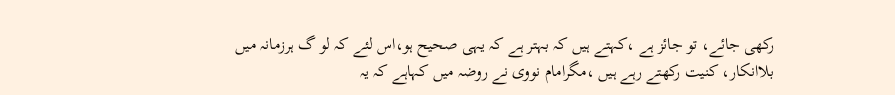رکھی جائے، تو جائز ہے ،کہتے ہیں کہ بہتر ہے کہ یہی صحیح ہو،اس لئے کہ لو گ ہرزمانہ میں بلاانکار، کنیت رکھتے رہے ہیں ،مگرامام نووی نے روضہ میں کہاہے کہ یہ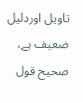تاویل اوردلیل ضعیف ہے، صحیح قول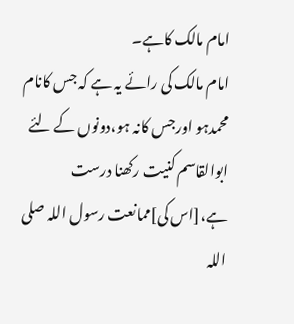امام مالک کاہے۔
امام مالک کی رائے یہ ہے کہ جس کانام محمدہو اورجس کانہ ہو،دونوں کے لئے ابوالقاسم کنیت رکھنا درست ہے،[اس کی]ممانعت رسول اللہ صلی اللہ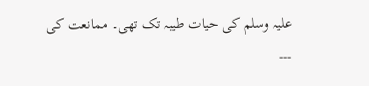علیہ وسلم کی حیات طیبہ تک تھی۔ ممانعت کی
---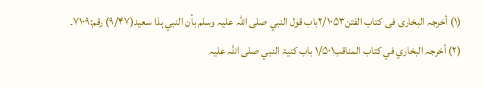(۱) أخرجہ البخاری فی کتاب الفتن۲/۱۰۵۳باب قول النبي صلی اللّٰہ علیہ وسلم بأن النبي ہذا سعید(۹/۴۷) رقم:۷۱۰۹۔
(۲) أخرجہ البخاري في کتاب المناقب۱/۵۰۱ باب کنیۃ النبي صلی اللّٰہ علیہ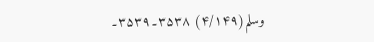وسلم(۴/۱۴۹) ۳۵۳۸۔۳۵۳۹۔